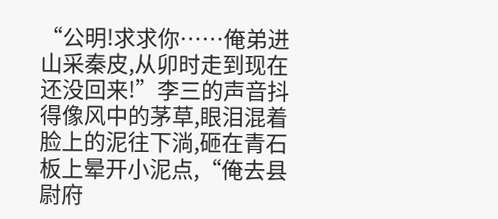“公明!求求你……俺弟进山采秦皮,从卯时走到现在还没回来!”李三的声音抖得像风中的茅草,眼泪混着脸上的泥往下淌,砸在青石板上晕开小泥点,“俺去县尉府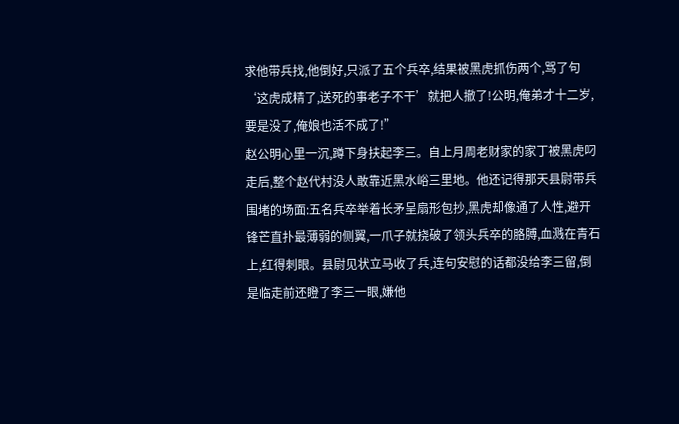求他带兵找,他倒好,只派了五个兵卒,结果被黑虎抓伤两个,骂了句‘这虎成精了,送死的事老子不干’就把人撤了!公明,俺弟才十二岁,要是没了,俺娘也活不成了!”
赵公明心里一沉,蹲下身扶起李三。自上月周老财家的家丁被黑虎叼走后,整个赵代村没人敢靠近黑水峪三里地。他还记得那天县尉带兵围堵的场面:五名兵卒举着长矛呈扇形包抄,黑虎却像通了人性,避开锋芒直扑最薄弱的侧翼,一爪子就挠破了领头兵卒的胳膊,血溅在青石上,红得刺眼。县尉见状立马收了兵,连句安慰的话都没给李三留,倒是临走前还瞪了李三一眼,嫌他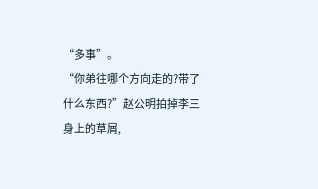“多事”。
“你弟往哪个方向走的?带了什么东西?”赵公明拍掉李三身上的草屑,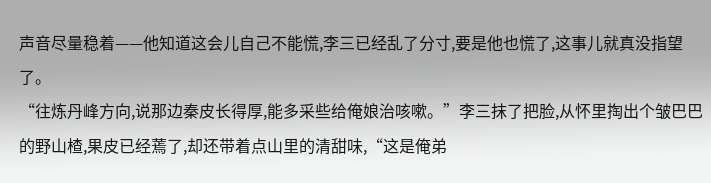声音尽量稳着——他知道这会儿自己不能慌,李三已经乱了分寸,要是他也慌了,这事儿就真没指望了。
“往炼丹峰方向,说那边秦皮长得厚,能多采些给俺娘治咳嗽。”李三抹了把脸,从怀里掏出个皱巴巴的野山楂,果皮已经蔫了,却还带着点山里的清甜味,“这是俺弟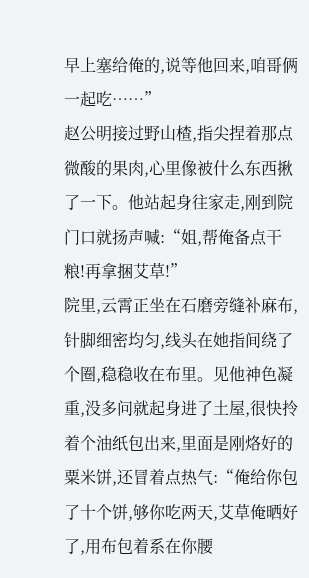早上塞给俺的,说等他回来,咱哥俩一起吃……”
赵公明接过野山楂,指尖捏着那点微酸的果肉,心里像被什么东西揪了一下。他站起身往家走,刚到院门口就扬声喊:“姐,帮俺备点干粮!再拿捆艾草!”
院里,云霄正坐在石磨旁缝补麻布,针脚细密均匀,线头在她指间绕了个圈,稳稳收在布里。见他神色凝重,没多问就起身进了土屋,很快拎着个油纸包出来,里面是刚烙好的粟米饼,还冒着点热气:“俺给你包了十个饼,够你吃两天,艾草俺晒好了,用布包着系在你腰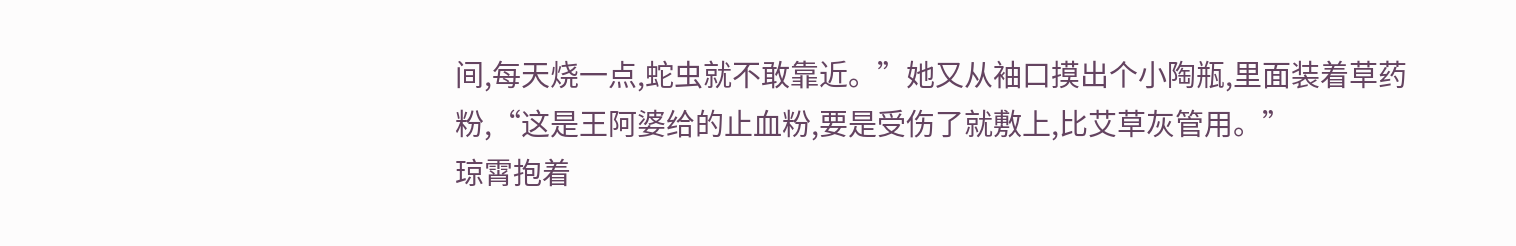间,每天烧一点,蛇虫就不敢靠近。”她又从袖口摸出个小陶瓶,里面装着草药粉,“这是王阿婆给的止血粉,要是受伤了就敷上,比艾草灰管用。”
琼霄抱着